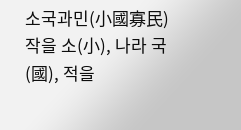소국과민(小國寡民)
작을 소(小), 나라 국(國), 적을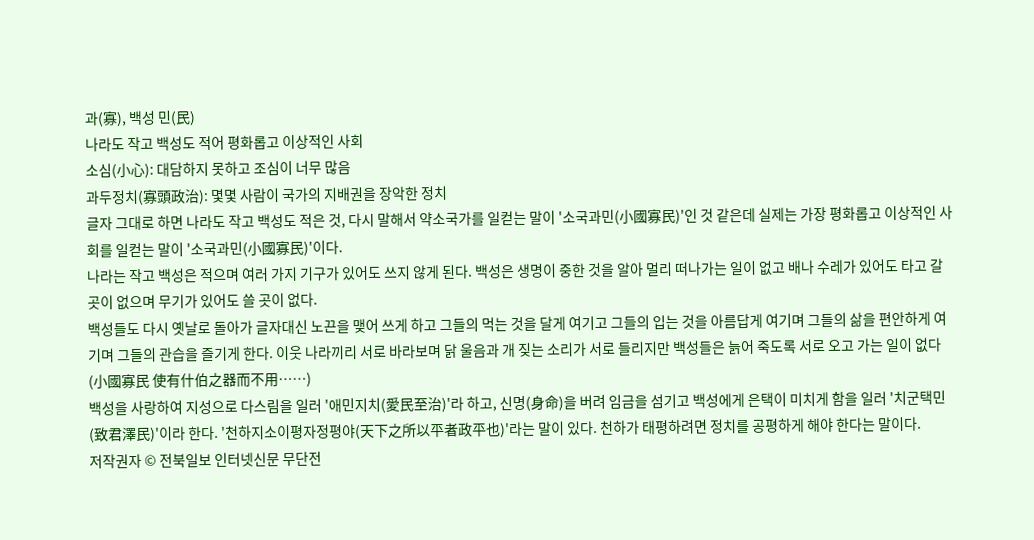과(寡), 백성 민(民)
나라도 작고 백성도 적어 평화롭고 이상적인 사회
소심(小心): 대담하지 못하고 조심이 너무 많음
과두정치(寡頭政治): 몇몇 사람이 국가의 지배권을 장악한 정치
글자 그대로 하면 나라도 작고 백성도 적은 것, 다시 말해서 약소국가를 일컫는 말이 '소국과민(小國寡民)'인 것 같은데 실제는 가장 평화롭고 이상적인 사회를 일컫는 말이 '소국과민(小國寡民)'이다.
나라는 작고 백성은 적으며 여러 가지 기구가 있어도 쓰지 않게 된다. 백성은 생명이 중한 것을 알아 멀리 떠나가는 일이 없고 배나 수레가 있어도 타고 갈 곳이 없으며 무기가 있어도 쓸 곳이 없다.
백성들도 다시 옛날로 돌아가 글자대신 노끈을 맺어 쓰게 하고 그들의 먹는 것을 달게 여기고 그들의 입는 것을 아름답게 여기며 그들의 삶을 편안하게 여기며 그들의 관습을 즐기게 한다. 이웃 나라끼리 서로 바라보며 닭 울음과 개 짖는 소리가 서로 들리지만 백성들은 늙어 죽도록 서로 오고 가는 일이 없다(小國寡民 使有什伯之器而不用……)
백성을 사랑하여 지성으로 다스림을 일러 '애민지치(愛民至治)'라 하고, 신명(身命)을 버려 임금을 섬기고 백성에게 은택이 미치게 함을 일러 '치군택민(致君澤民)'이라 한다. '천하지소이평자정평야(天下之所以平者政平也)'라는 말이 있다. 천하가 태평하려면 정치를 공평하게 해야 한다는 말이다.
저작권자 © 전북일보 인터넷신문 무단전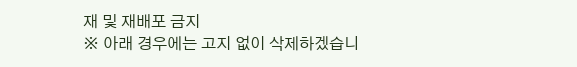재 및 재배포 금지
※ 아래 경우에는 고지 없이 삭제하겠습니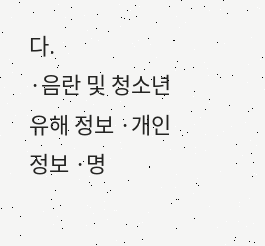다.
·음란 및 청소년 유해 정보 ·개인정보 ·명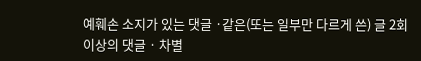예훼손 소지가 있는 댓글 ·같은(또는 일부만 다르게 쓴) 글 2회 이상의 댓글 · 차별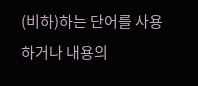(비하)하는 단어를 사용하거나 내용의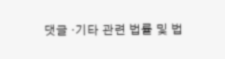댓글 ·기타 관련 법률 및 법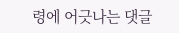령에 어긋나는 댓글